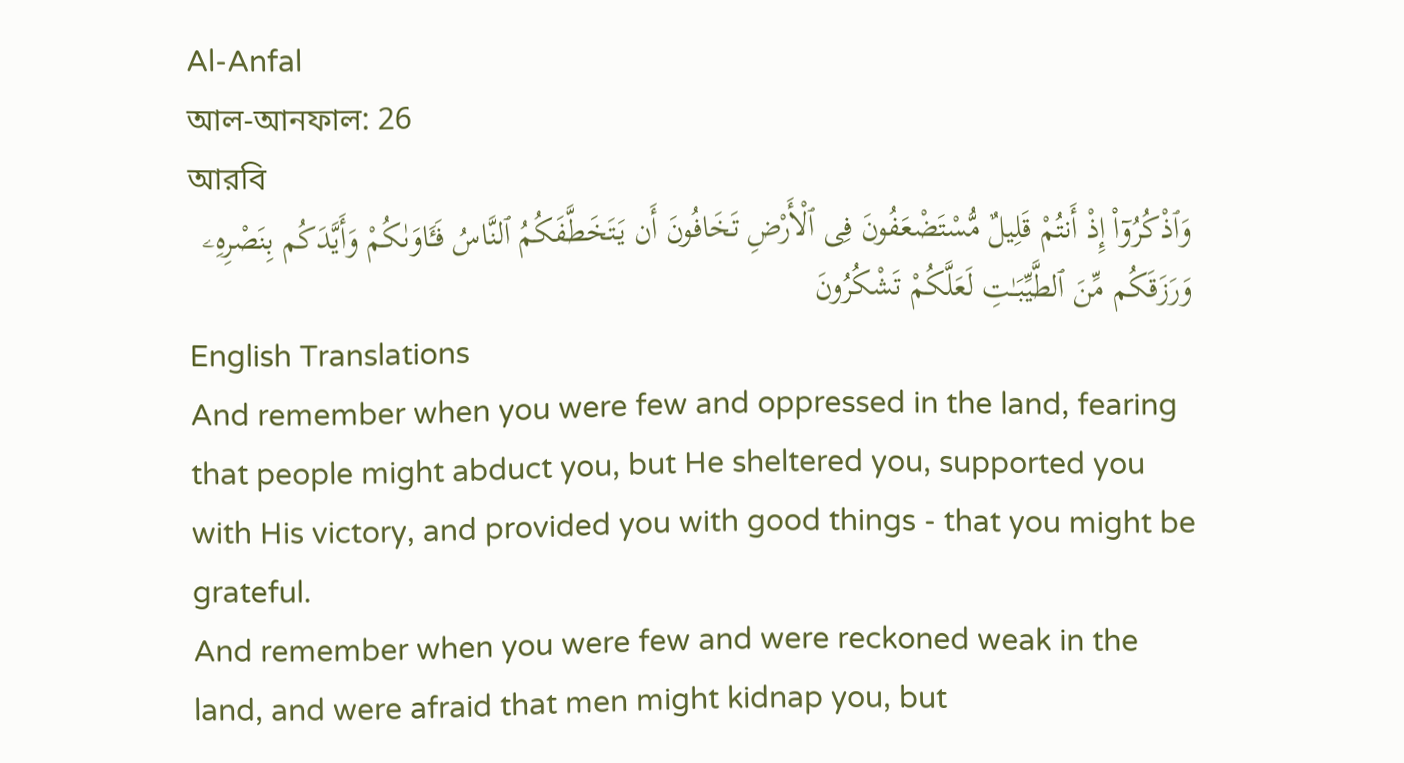Al-Anfal
আল-আনফাল: 26
আরবি
وَٱذْكُرُوٓا۟ إِذْ أَنتُمْ قَلِيلٌ مُّسْتَضْعَفُونَ فِى ٱلْأَرْضِ تَخَافُونَ أَن يَتَخَطَّفَكُمُ ٱلنَّاسُ فَـَٔاوَىٰكُمْ وَأَيَّدَكُم بِنَصْرِهِۦ وَرَزَقَكُم مِّنَ ٱلطَّيِّبَـٰتِ لَعَلَّكُمْ تَشْكُرُونَ
English Translations
And remember when you were few and oppressed in the land, fearing that people might abduct you, but He sheltered you, supported you with His victory, and provided you with good things - that you might be grateful.
And remember when you were few and were reckoned weak in the land, and were afraid that men might kidnap you, but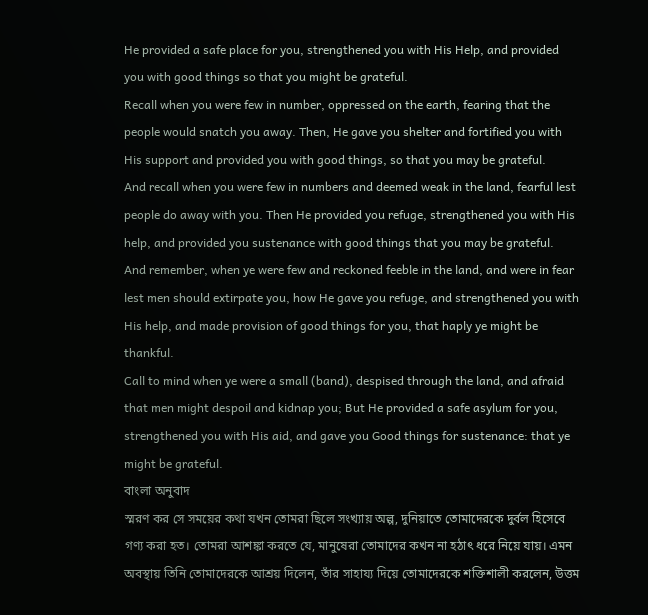He provided a safe place for you, strengthened you with His Help, and provided you with good things so that you might be grateful.
Recall when you were few in number, oppressed on the earth, fearing that the people would snatch you away. Then, He gave you shelter and fortified you with His support and provided you with good things, so that you may be grateful.
And recall when you were few in numbers and deemed weak in the land, fearful lest people do away with you. Then He provided you refuge, strengthened you with His help, and provided you sustenance with good things that you may be grateful.
And remember, when ye were few and reckoned feeble in the land, and were in fear lest men should extirpate you, how He gave you refuge, and strengthened you with His help, and made provision of good things for you, that haply ye might be thankful.
Call to mind when ye were a small (band), despised through the land, and afraid that men might despoil and kidnap you; But He provided a safe asylum for you, strengthened you with His aid, and gave you Good things for sustenance: that ye might be grateful.
বাংলা অনুবাদ
স্মরণ কর সে সময়ের কথা যখন তোমরা ছিলে সংখ্যায় অল্প, দুনিয়াতে তোমাদেরকে দুর্বল হিসেবে গণ্য করা হত। তোমরা আশঙ্কা করতে যে, মানুষেরা তোমাদের কখন না হঠাৎ ধরে নিয়ে যায়। এমন অবস্থায় তিনি তোমাদেরকে আশ্রয় দিলেন, তাঁর সাহায্য দিয়ে তোমাদেরকে শক্তিশালী করলেন, উত্তম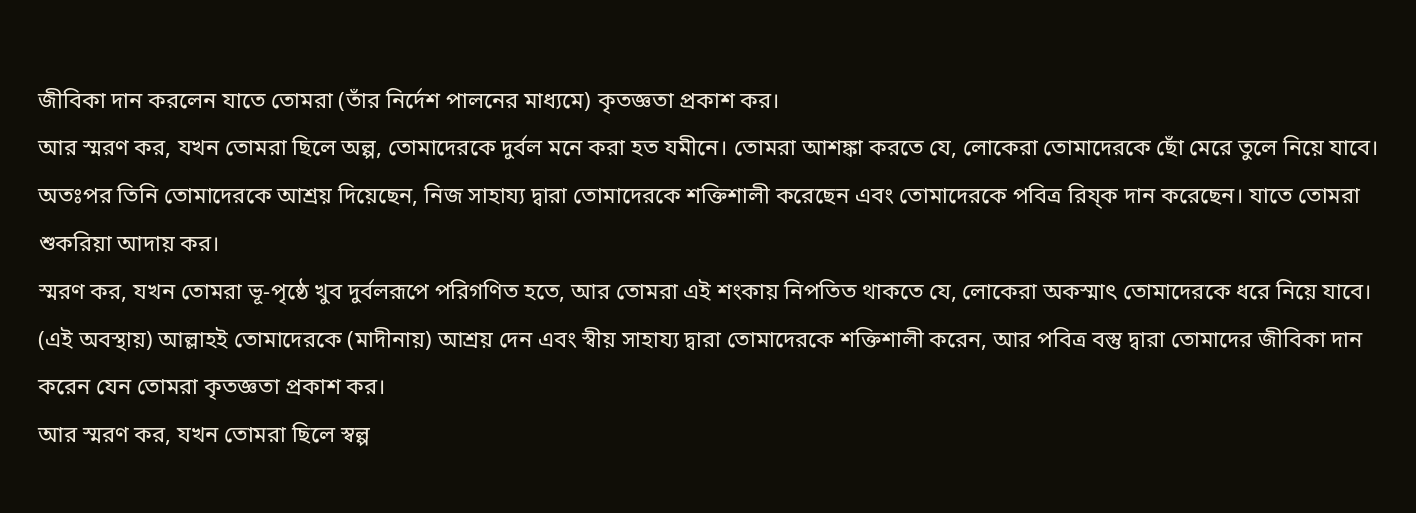জীবিকা দান করলেন যাতে তোমরা (তাঁর নির্দেশ পালনের মাধ্যমে) কৃতজ্ঞতা প্রকাশ কর।
আর স্মরণ কর, যখন তোমরা ছিলে অল্প, তোমাদেরকে দুর্বল মনে করা হত যমীনে। তোমরা আশঙ্কা করতে যে, লোকেরা তোমাদেরকে ছোঁ মেরে তুলে নিয়ে যাবে। অতঃপর তিনি তোমাদেরকে আশ্রয় দিয়েছেন, নিজ সাহায্য দ্বারা তোমাদেরকে শক্তিশালী করেছেন এবং তোমাদেরকে পবিত্র রিয্ক দান করেছেন। যাতে তোমরা শুকরিয়া আদায় কর।
স্মরণ কর, যখন তোমরা ভূ-পৃষ্ঠে খুব দুর্বলরূপে পরিগণিত হতে, আর তোমরা এই শংকায় নিপতিত থাকতে যে, লোকেরা অকস্মাৎ তোমাদেরকে ধরে নিয়ে যাবে। (এই অবস্থায়) আল্লাহই তোমাদেরকে (মাদীনায়) আশ্রয় দেন এবং স্বীয় সাহায্য দ্বারা তোমাদেরকে শক্তিশালী করেন, আর পবিত্র বস্তু দ্বারা তোমাদের জীবিকা দান করেন যেন তোমরা কৃতজ্ঞতা প্রকাশ কর।
আর স্মরণ কর, যখন তোমরা ছিলে স্বল্প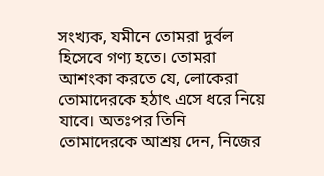সংখ্যক, যমীনে তোমরা দুর্বল হিসেবে গণ্য হতে। তোমরা আশংকা করতে যে, লোকেরা তোমাদেরকে হঠাৎ এসে ধরে নিয়ে যাবে। অতঃপর তিনি তোমাদেরকে আশ্রয় দেন, নিজের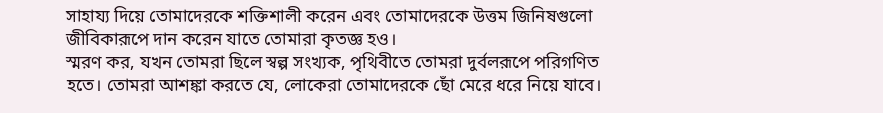সাহায্য দিয়ে তোমাদেরকে শক্তিশালী করেন এবং তোমাদেরকে উত্তম জিনিষগুলো জীবিকারূপে দান করেন যাতে তোমারা কৃতজ্ঞ হও।
স্মরণ কর, যখন তোমরা ছিলে স্বল্প সংখ্যক, পৃথিবীতে তোমরা দুর্বলরূপে পরিগণিত হতে। তোমরা আশঙ্কা করতে যে, লোকেরা তোমাদেরকে ছোঁ মেরে ধরে নিয়ে যাবে।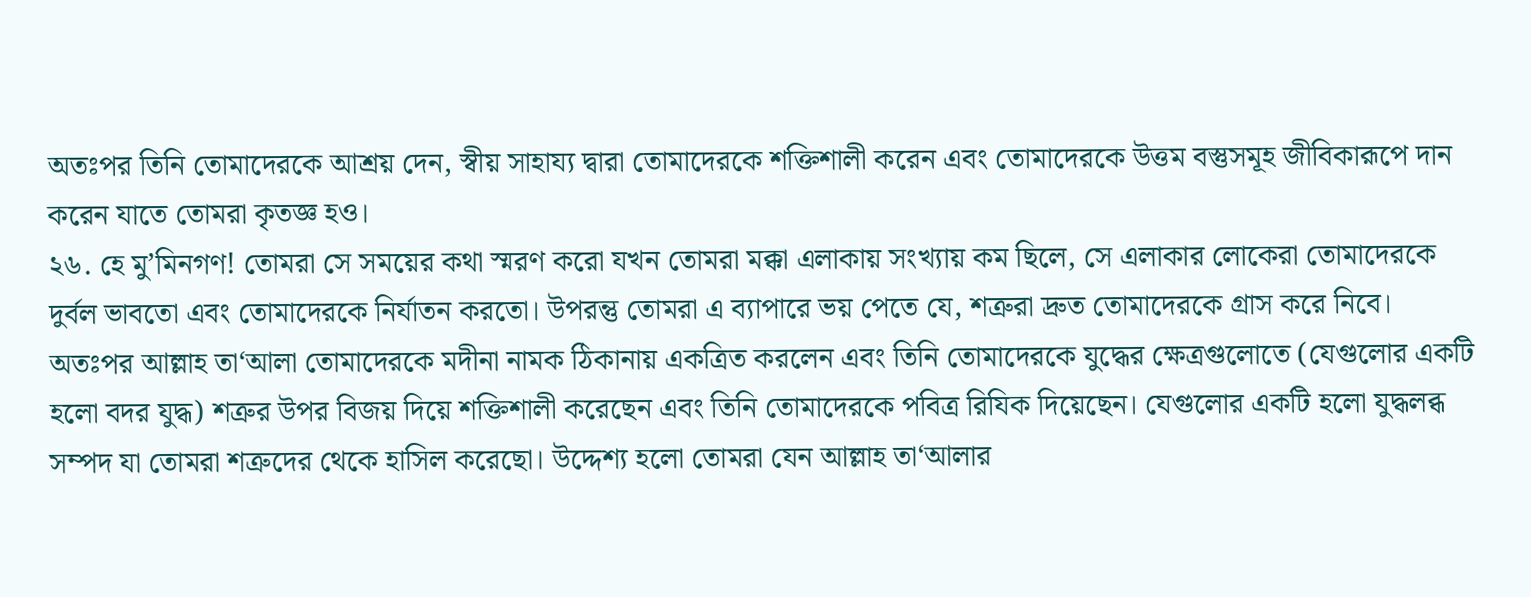অতঃপর তিনি তোমাদেরকে আশ্রয় দেন, স্বীয় সাহায্য দ্বারা তোমাদেরকে শক্তিশালী করেন এবং তোমাদেরকে উত্তম বস্তুসমূহ জীবিকারূপে দান করেন যাতে তোমরা কৃতজ্ঞ হও।
২৬. হে মু’মিনগণ! তোমরা সে সময়ের কথা স্মরণ করো যখন তোমরা মক্কা এলাকায় সংখ্যায় কম ছিলে, সে এলাকার লোকেরা তোমাদেরকে দুর্বল ভাবতো এবং তোমাদেরকে নির্যাতন করতো। উপরন্তু তোমরা এ ব্যাপারে ভয় পেতে যে, শত্রুরা দ্রুত তোমাদেরকে গ্রাস করে নিবে। অতঃপর আল্লাহ তা‘আলা তোমাদেরকে মদীনা নামক ঠিকানায় একত্রিত করলেন এবং তিনি তোমাদেরকে যুদ্ধের ক্ষেত্রগুলোতে (যেগুলোর একটি হলো বদর যুদ্ধ) শত্রুর উপর বিজয় দিয়ে শক্তিশালী করেছেন এবং তিনি তোমাদেরকে পবিত্র রিযিক দিয়েছেন। যেগুলোর একটি হলো যুদ্ধলব্ধ সম্পদ যা তোমরা শত্রুদের থেকে হাসিল করেছো। উদ্দেশ্য হলো তোমরা যেন আল্লাহ তা‘আলার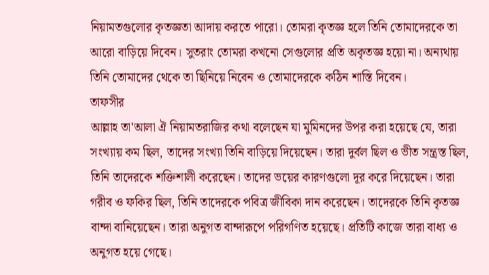নিয়ামতগুলোর কৃতজ্ঞতা আদায় করতে পারো। তোমরা কৃতজ্ঞ হলে তিনি তোমাদেরকে তা আরো বাড়িয়ে দিবেন। সুতরাং তোমরা কখনো সেগুলোর প্রতি অকৃতজ্ঞ হয়ো না। অন্যথায় তিনি তোমাদের থেকে তা ছিনিয়ে নিবেন ও তোমাদেরকে কঠিন শাস্তি দিবেন।
তাফসীর
আল্লাহ তা'আলা ঐ নিয়ামতরাজির কথা বলেছেন যা মুমিনদের উপর করা হয়েছে যে, তারা সংখ্যায় কম ছিল, তাদের সংখ্যা তিনি বাড়িয়ে দিয়েছেন। তারা দুর্বল ছিল ও ভীত সন্ত্রস্ত ছিল, তিনি তাদেরকে শক্তিশালী করেছেন। তাদের ভয়ের কারণগুলো দূর করে দিয়েছেন। তারা গরীব ও ফকির ছিল, তিনি তাদেরকে পবিত্র জীবিকা দান করেছেন। তাদেরকে তিনি কৃতজ্ঞ বান্দা বানিয়েছেন। তারা অনুগত বান্দারূপে পরিগণিত হয়েছে। প্রতিটি কাজে তারা বাধ্য ও অনুগত হয়ে গেছে।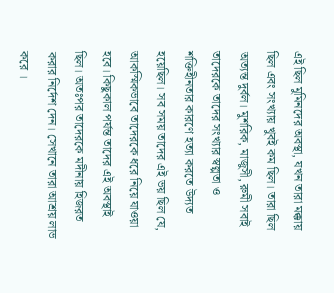এই ছিল মুমিনদের অবস্থা, যখন তারা মক্কায় ছিল এবং সংখ্যায় খুবই কম ছিল। তারা ছিল অত্যন্ত দুর্বল। মুশরিক, মাজুসী, রুমী সবাই তাদেরকে তাদের সংখ্যার স্বল্পতা ও শক্তিহীনতার কারণে হত্যা করতে উদ্যত হয়েছিল। সব সময় তাদের এই ভয় ছিল যে, আকস্মিকভাবে তাদেরকে ধরে নিয়ে যাওয়া হবে। কিছুকাল পর্যন্ত তাদের এই অবস্থাই ছিল। অতঃপর তাদেরকে মদীনায় হিজরত করার নির্দেশ দেন। সেখানে তারা আশ্রয় লাভ করে ।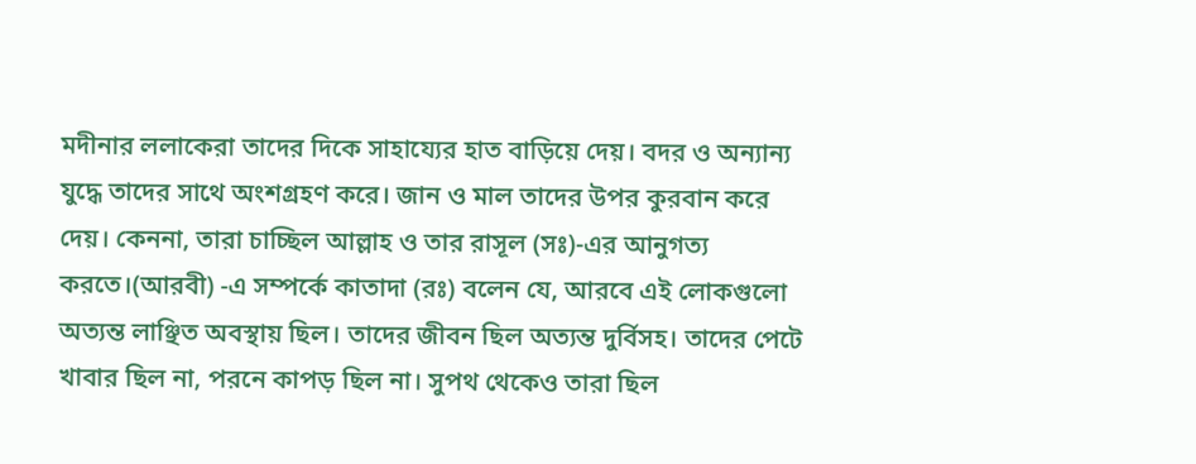মদীনার ললাকেরা তাদের দিকে সাহায্যের হাত বাড়িয়ে দেয়। বদর ও অন্যান্য যুদ্ধে তাদের সাথে অংশগ্রহণ করে। জান ও মাল তাদের উপর কুরবান করে দেয়। কেননা, তারা চাচ্ছিল আল্লাহ ও তার রাসূল (সঃ)-এর আনুগত্য করতে।(আরবী) -এ সম্পর্কে কাতাদা (রঃ) বলেন যে, আরবে এই লোকগুলো অত্যন্ত লাঞ্ছিত অবস্থায় ছিল। তাদের জীবন ছিল অত্যন্ত দুর্বিসহ। তাদের পেটে খাবার ছিল না, পরনে কাপড় ছিল না। সুপথ থেকেও তারা ছিল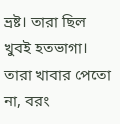ভ্রষ্ট। তারা ছিল খুবই হতভাগা। তারা খাবার পেতো না, বরং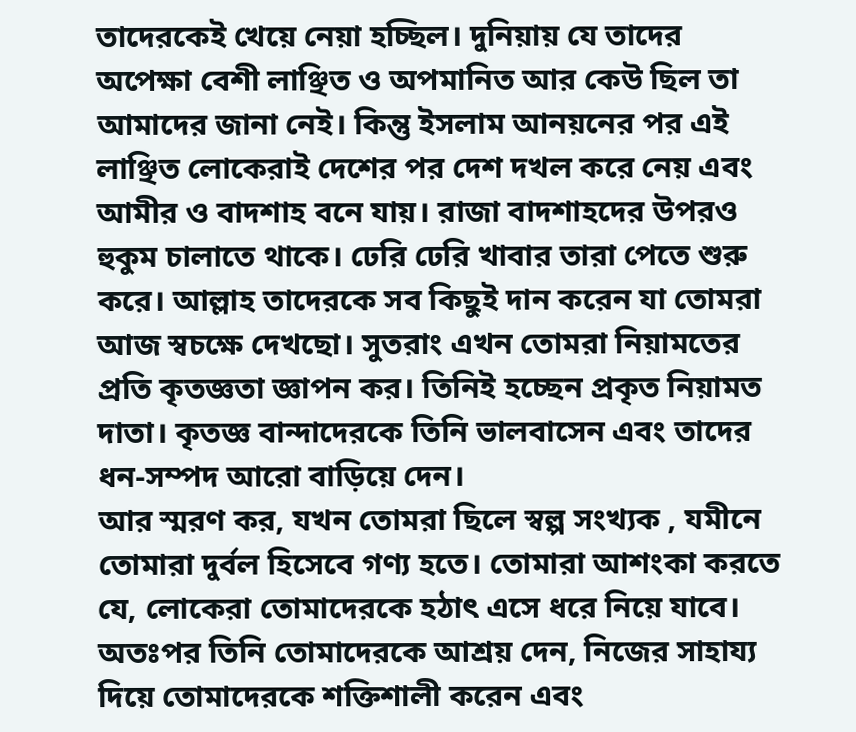তাদেরকেই খেয়ে নেয়া হচ্ছিল। দুনিয়ায় যে তাদের অপেক্ষা বেশী লাঞ্ছিত ও অপমানিত আর কেউ ছিল তা আমাদের জানা নেই। কিন্তু ইসলাম আনয়নের পর এই লাঞ্ছিত লোকেরাই দেশের পর দেশ দখল করে নেয় এবং আমীর ও বাদশাহ বনে যায়। রাজা বাদশাহদের উপরও হুকুম চালাতে থাকে। ঢেরি ঢেরি খাবার তারা পেতে শুরু করে। আল্লাহ তাদেরকে সব কিছুই দান করেন যা তোমরা আজ স্বচক্ষে দেখছো। সুতরাং এখন তোমরা নিয়ামতের প্রতি কৃতজ্ঞতা জ্ঞাপন কর। তিনিই হচ্ছেন প্রকৃত নিয়ামত দাতা। কৃতজ্ঞ বান্দাদেরকে তিনি ভালবাসেন এবং তাদের ধন-সম্পদ আরো বাড়িয়ে দেন।
আর স্মরণ কর, যখন তোমরা ছিলে স্বল্প সংখ্যক , যমীনে তোমারা দুর্বল হিসেবে গণ্য হতে। তোমারা আশংকা করতে যে, লোকেরা তোমাদেরকে হঠাৎ এসে ধরে নিয়ে যাবে। অতঃপর তিনি তোমাদেরকে আশ্রয় দেন, নিজের সাহায্য দিয়ে তোমাদেরকে শক্তিশালী করেন এবং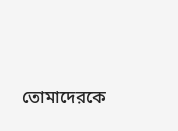তোমাদেরকে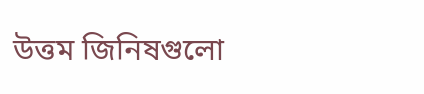উত্তম জিনিষগুলো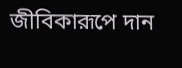জীবিকারূপে দান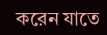করেন যাতে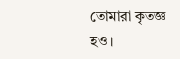তোমারা কৃতজ্ঞ হও।